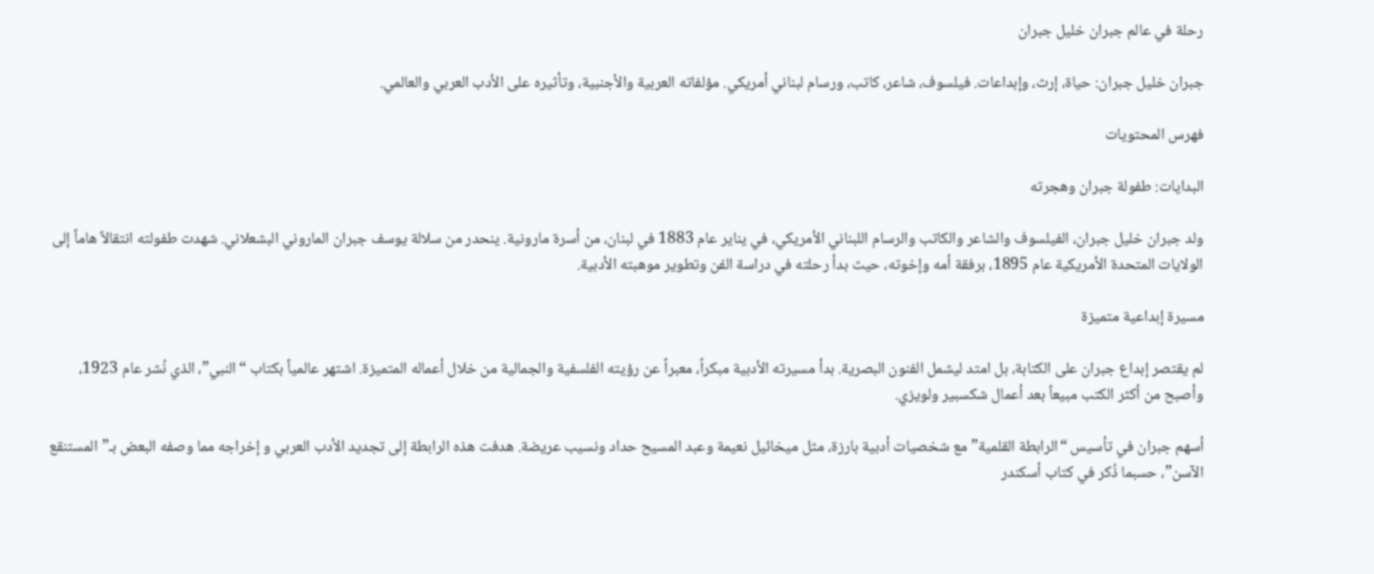رحلة في عالم جبران خليل جبران

جبران خليل جبران: حياة، إرث، وإبداعات. فيلسوف، شاعر، كاتب، ورسام لبناني أمريكي. مؤلفاته العربية والأجنبية، وتأثيره على الأدب العربي والعالمي.

فهرس المحتويات

البدايات: طفولة جبران وهجرته

ولد جبران خليل جبران، الفيلسوف والشاعر والكاتب والرسام اللبناني الأمريكي، في يناير عام 1883 في لبنان، من أسرة مارونية. ينحدر من سلالة يوسف جبران الماروني البشعلاني. شهدت طفولته انتقالاً هاماً إلى الولايات المتحدة الأمريكية عام 1895، برفقة أمه وإخوته، حيث بدأ رحلته في دراسة الفن وتطوير موهبته الأدبية.

مسيرة إبداعية متميزة

لم يقتصر إبداع جبران على الكتابة، بل امتد ليشمل الفنون البصرية. بدأ مسيرته الأدبية مبكراً، معبراً عن رؤيته الفلسفية والجمالية من خلال أعماله المتميزة. اشتهر عالمياً بكتاب “النبي”، الذي نُشر عام 1923، وأصبح من أكثر الكتب مبيعاً بعد أعمال شكسبير ولويزي.

أسهم جبران في تأسيس “الرابطة القلمية” مع شخصيات أدبية بارزة، مثل ميخائيل نعيمة وعبد المسيح حداد ونسيب عريضة. هدفت هذه الرابطة إلى تجديد الأدب العربي و إخراجه مما وصفه البعض بـ”المستنقع الآسن”، حسبما ذُكر في كتاب أسكندر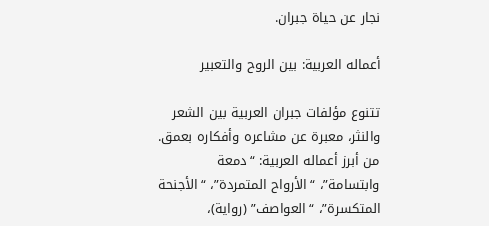نجار عن حياة جبران.

أعماله العربية: بين الروح والتعبير

تتنوع مؤلفات جبران العربية بين الشعر والنثر، معبرة عن مشاعره وأفكاره بعمق. من أبرز أعماله العربية: “دمعة وابتسامة”، “الأرواح المتمردة”، “الأجنحة المتكسرة”، “العواصف” (رواية)،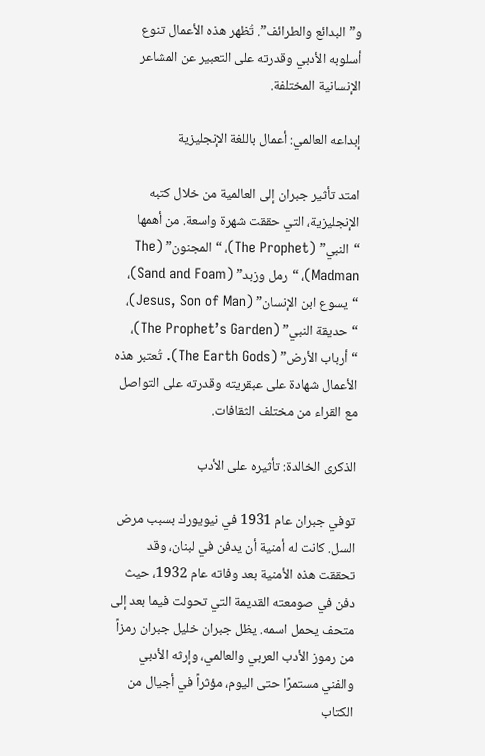و”البدائع والطرائف”. تُظهر هذه الأعمال تنوع أسلوبه الأدبي وقدرته على التعبير عن المشاعر الإنسانية المختلفة.

إبداعه العالمي: أعمال باللغة الإنجليزية

امتد تأثير جبران إلى العالمية من خلال كتبه الإنجليزية، التي حققت شهرة واسعة. من أهمها “النبي” (The Prophet)، “المجنون” (The Madman)، “رمل وزبد” (Sand and Foam)، “يسوع ابن الإنسان” (Jesus, Son of Man)، “حديقة النبي” (The Prophet’s Garden)، “أرباب الأرض” (The Earth Gods). تُعتبر هذه الأعمال شهادة على عبقريته وقدرته على التواصل مع القراء من مختلف الثقافات.

الذكرى الخالدة: تأثيره على الأدب

توفي جبران عام 1931 في نيويورك بسبب مرض السل. كانت له أمنية أن يدفن في لبنان، وقد تحققت هذه الأمنية بعد وفاته عام 1932، حيث دفن في صومعته القديمة التي تحولت فيما بعد إلى متحف يحمل اسمه. يظل جبران خليل جبران رمزاً من رموز الأدب العربي والعالمي، وإرثه الأدبي والفني مستمرًا حتى اليوم، مؤثراً في أجيال من الكتاب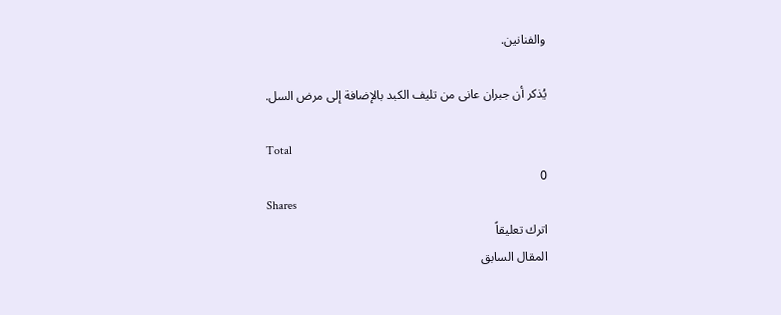والفنانين.

يُذكر أن جبران عانى من تليف الكبد بالإضافة إلى مرض السل.

Total
0
Shares
اترك تعليقاً
المقال السابق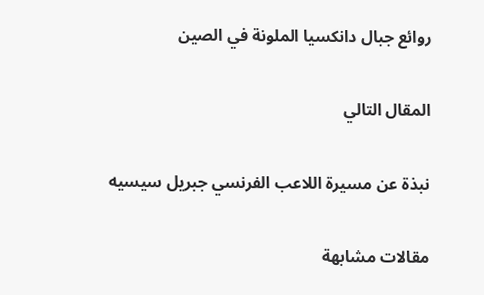روائع جبال دانكسيا الملونة في الصين

المقال التالي

نبذة عن مسيرة اللاعب الفرنسي جبريل سيسيه

مقالات مشابهة